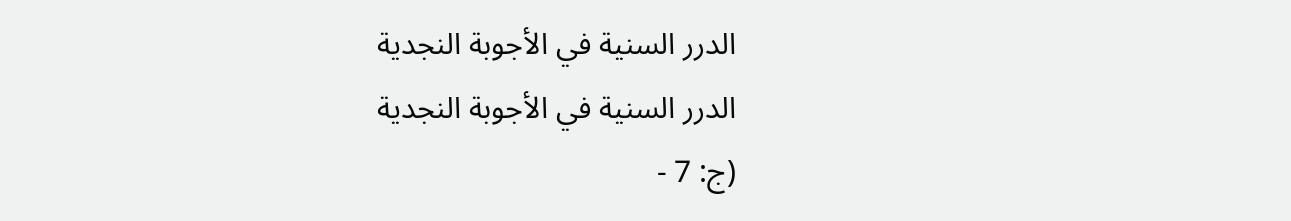الدرر السنية في الأجوبة النجدية
الدرر السنية في الأجوبة النجدية
(ج: 7 -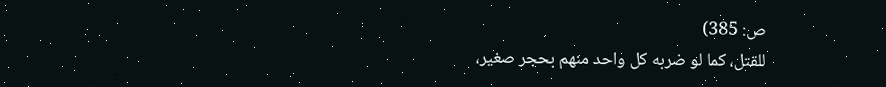ص: 385)
للقتل، كما لو ضربه كل واحد منهم بحجر صغير،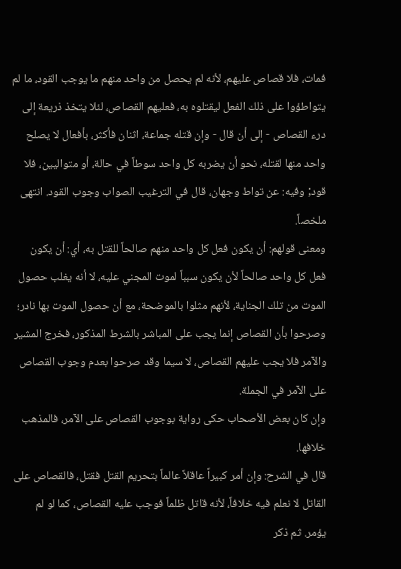فمات، فلا قصاص عليهم، لأنه لم يحصل من واحد منهم ما يوجب القود، ما لم يتواطؤوا على ذلك الفعل ليقتلوه به، فعليهم القصاص، لئلا يتخذ ذريعة إلى درء القصاص - إلى أن قال - وإن قتله جماعة، اثنان فأكثر، بأفعال لا يصلح واحد منها لقتله، نحو أن يضربه كل واحد سوطاً في حالة، أو متواليين، فلا قود; وفيه: عن تواط وجهان، قال في الترغيب الصواب وجوب القود. انتهى ملخصاً.
ومعنى قولهم: أن يكون فعل كل واحد منهم صالحاً للقتل به، أي: أن يكون فعل كل واحد صالحاً لأن يكون سبباً لموت المجني عليه، لا أنه يغلب حصول الموت من تلك الجناية، لأنهم مثلوا بالموضحة، مع أن حصول الموت بها نادر؛ وصرحوا بأن القصاص إنما يجب على المباشر بالشرط المذكور، فخرج المشير والآمر فلا يجب عليهم القصاص، لا سيما وقد صرحوا بعدم وجوب القصاص على الآمر في الجملة.
وإن كان بعض الأصحاب حكى رواية بوجوب القصاص على الآمر، فالمذهب خلافها.
قال في الشرح: وإن أمر كبيراً عاقلاً عالماً بتحريم القتل فقتل، فالقصاص على القاتل لا نعلم فيه خلافاً، لأنه قاتل ظلماً فوجب عليه القصاص، كما لو لم يؤمر. ثم ذكر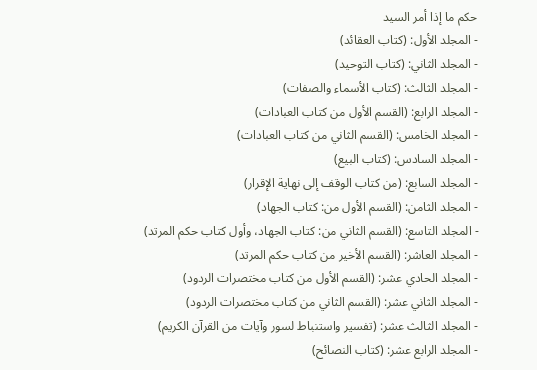حكم ما إذا أمر السيد
- المجلد الأول: (كتاب العقائد)
- المجلد الثاني: (كتاب التوحيد)
- المجلد الثالث: (كتاب الأسماء والصفات)
- المجلد الرابع: (القسم الأول من كتاب العبادات)
- المجلد الخامس: (القسم الثاني من كتاب العبادات)
- المجلد السادس: (كتاب البيع)
- المجلد السابع: (من كتاب الوقف إلى نهاية الإقرار)
- المجلد الثامن: (القسم الأول من: كتاب الجهاد)
- المجلد التاسع: (القسم الثاني من: كتاب الجهاد، وأول كتاب حكم المرتد)
- المجلد العاشر: (القسم الأخير من كتاب حكم المرتد)
- المجلد الحادي عشر: (القسم الأول من كتاب مختصرات الردود)
- المجلد الثاني عشر: (القسم الثاني من كتاب مختصرات الردود)
- المجلد الثالث عشر: (تفسير واستنباط لسور وآيات من القرآن الكريم)
- المجلد الرابع عشر: (كتاب النصائح)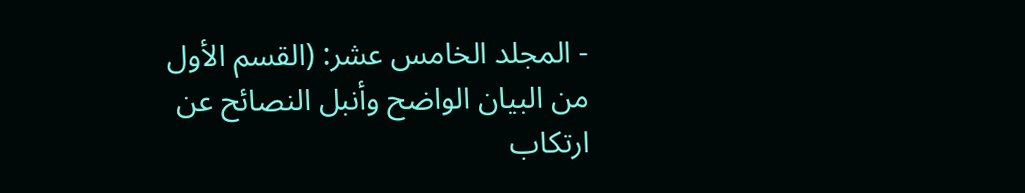- المجلد الخامس عشر: (القسم الأول من البيان الواضح وأنبل النصائح عن ارتكاب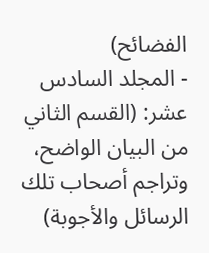الفضائح)
- المجلد السادس عشر: (القسم الثاني من البيان الواضح، وتراجم أصحاب تلك الرسائل والأجوبة)